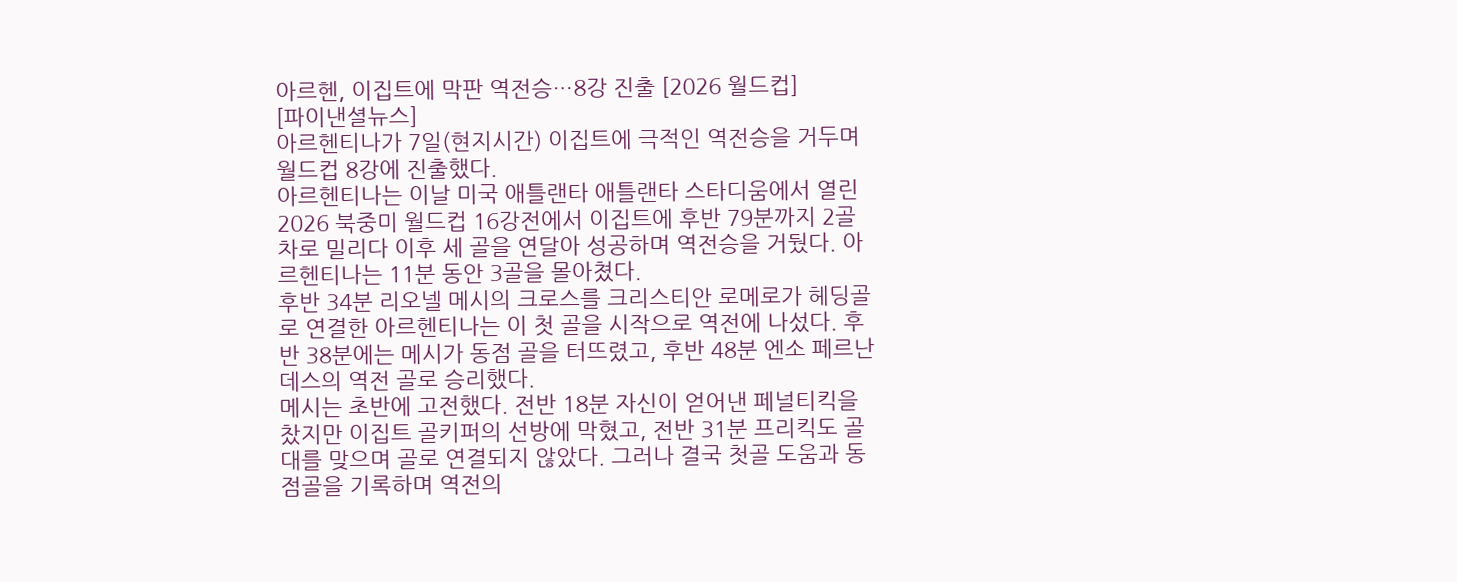아르헨, 이집트에 막판 역전승…8강 진출 [2026 월드컵]
[파이낸셜뉴스]
아르헨티나가 7일(현지시간) 이집트에 극적인 역전승을 거두며 월드컵 8강에 진출했다.
아르헨티나는 이날 미국 애틀랜타 애틀랜타 스타디움에서 열린 2026 북중미 월드컵 16강전에서 이집트에 후반 79분까지 2골 차로 밀리다 이후 세 골을 연달아 성공하며 역전승을 거뒀다. 아르헨티나는 11분 동안 3골을 몰아쳤다.
후반 34분 리오넬 메시의 크로스를 크리스티안 로메로가 헤딩골로 연결한 아르헨티나는 이 첫 골을 시작으로 역전에 나섰다. 후반 38분에는 메시가 동점 골을 터뜨렸고, 후반 48분 엔소 페르난데스의 역전 골로 승리했다.
메시는 초반에 고전했다. 전반 18분 자신이 얻어낸 페널티킥을 찼지만 이집트 골키퍼의 선방에 막혔고, 전반 31분 프리킥도 골대를 맞으며 골로 연결되지 않았다. 그러나 결국 첫골 도움과 동점골을 기록하며 역전의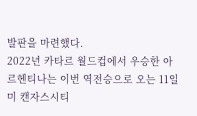발판을 마련했다.
2022년 카타르 월드컵에서 우승한 아르헨티나는 이번 역전승으로 오는 11일 미 캔자스시티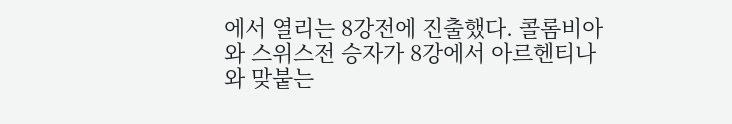에서 열리는 8강전에 진출했다. 콜롬비아와 스위스전 승자가 8강에서 아르헨티나와 맞붙는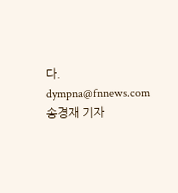다.
dympna@fnnews.com 송경재 기자